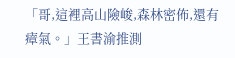「哥,這裡高山險峻,森林密佈,還有瘴氣。」王書渝推測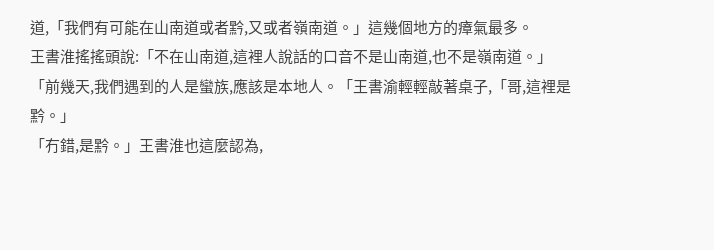道,「我們有可能在山南道或者黔,又或者嶺南道。」這幾個地方的瘴氣最多。
王書淮搖搖頭說:「不在山南道,這裡人說話的口音不是山南道,也不是嶺南道。」
「前幾天,我們遇到的人是蠻族,應該是本地人。「王書渝輕輕敲著桌子,「哥,這裡是黔。」
「冇錯,是黔。」王書淮也這麼認為,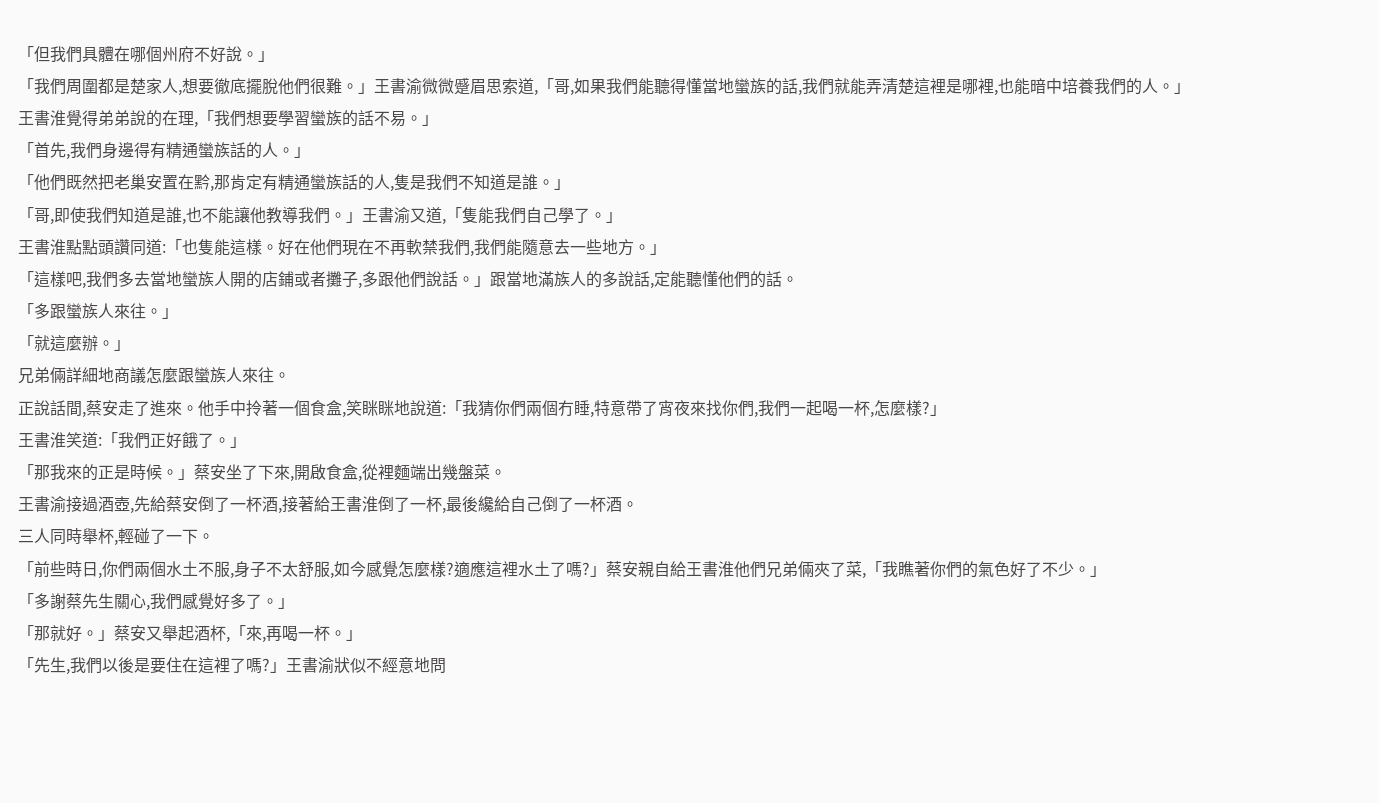「但我們具體在哪個州府不好說。」
「我們周圍都是楚家人,想要徹底擺脫他們很難。」王書渝微微蹙眉思索道,「哥,如果我們能聽得懂當地蠻族的話,我們就能弄清楚這裡是哪裡,也能暗中培養我們的人。」
王書淮覺得弟弟說的在理,「我們想要學習蠻族的話不易。」
「首先,我們身邊得有精通蠻族話的人。」
「他們既然把老巢安置在黔,那肯定有精通蠻族話的人,隻是我們不知道是誰。」
「哥,即使我們知道是誰,也不能讓他教導我們。」王書渝又道,「隻能我們自己學了。」
王書淮點點頭讚同道:「也隻能這樣。好在他們現在不再軟禁我們,我們能隨意去一些地方。」
「這樣吧,我們多去當地蠻族人開的店鋪或者攤子,多跟他們說話。」跟當地滿族人的多說話,定能聽懂他們的話。
「多跟蠻族人來往。」
「就這麼辦。」
兄弟倆詳細地商議怎麼跟蠻族人來往。
正說話間,蔡安走了進來。他手中拎著一個食盒,笑眯眯地說道:「我猜你們兩個冇睡,特意帶了宵夜來找你們,我們一起喝一杯,怎麼樣?」
王書淮笑道:「我們正好餓了。」
「那我來的正是時候。」蔡安坐了下來,開啟食盒,從裡麵端出幾盤菜。
王書渝接過酒壺,先給蔡安倒了一杯酒,接著給王書淮倒了一杯,最後纔給自己倒了一杯酒。
三人同時舉杯,輕碰了一下。
「前些時日,你們兩個水土不服,身子不太舒服,如今感覺怎麼樣?適應這裡水土了嗎?」蔡安親自給王書淮他們兄弟倆夾了菜,「我瞧著你們的氣色好了不少。」
「多謝蔡先生關心,我們感覺好多了。」
「那就好。」蔡安又舉起酒杯,「來,再喝一杯。」
「先生,我們以後是要住在這裡了嗎?」王書渝狀似不經意地問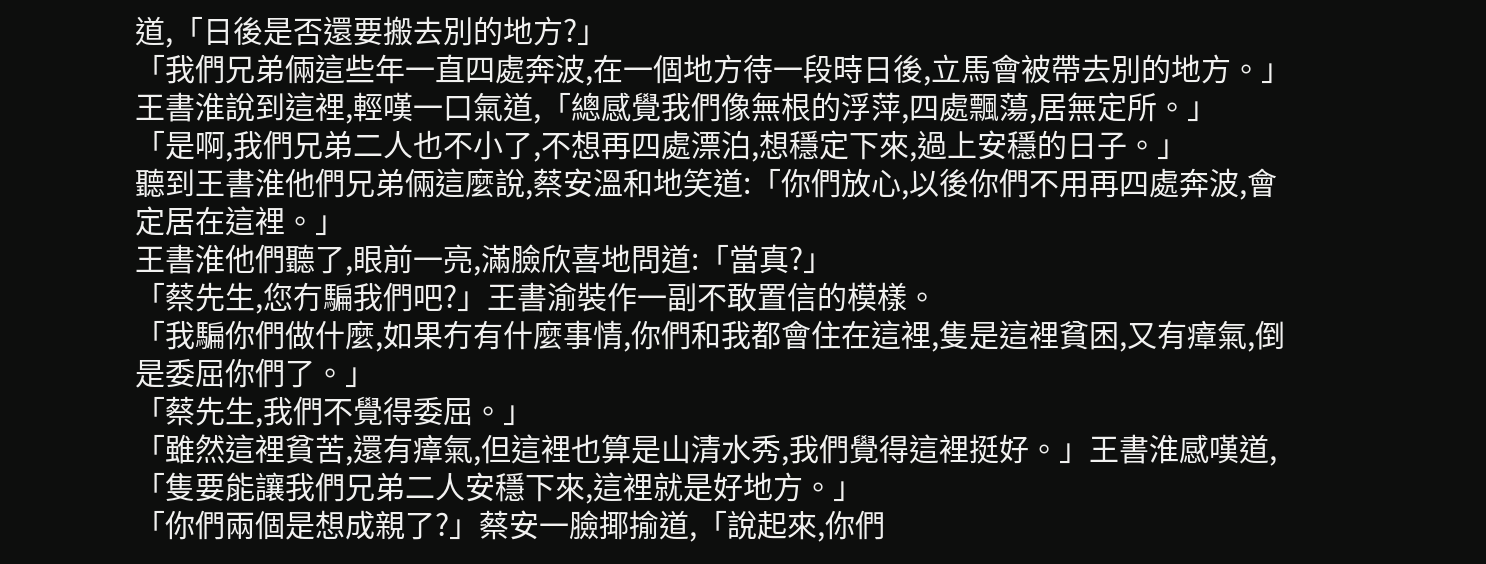道,「日後是否還要搬去別的地方?」
「我們兄弟倆這些年一直四處奔波,在一個地方待一段時日後,立馬會被帶去別的地方。」王書淮說到這裡,輕嘆一口氣道,「總感覺我們像無根的浮萍,四處飄蕩,居無定所。」
「是啊,我們兄弟二人也不小了,不想再四處漂泊,想穩定下來,過上安穩的日子。」
聽到王書淮他們兄弟倆這麼說,蔡安溫和地笑道:「你們放心,以後你們不用再四處奔波,會定居在這裡。」
王書淮他們聽了,眼前一亮,滿臉欣喜地問道:「當真?」
「蔡先生,您冇騙我們吧?」王書渝裝作一副不敢置信的模樣。
「我騙你們做什麼,如果冇有什麼事情,你們和我都會住在這裡,隻是這裡貧困,又有瘴氣,倒是委屈你們了。」
「蔡先生,我們不覺得委屈。」
「雖然這裡貧苦,還有瘴氣,但這裡也算是山清水秀,我們覺得這裡挺好。」王書淮感嘆道,「隻要能讓我們兄弟二人安穩下來,這裡就是好地方。」
「你們兩個是想成親了?」蔡安一臉揶揄道,「說起來,你們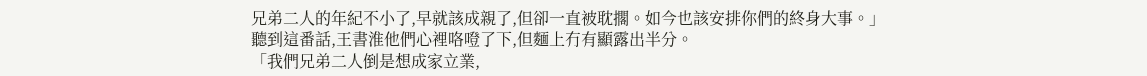兄弟二人的年紀不小了,早就該成親了,但卻一直被耽擱。如今也該安排你們的終身大事。」
聽到這番話,王書淮他們心裡咯噔了下,但麵上冇有顯露出半分。
「我們兄弟二人倒是想成家立業,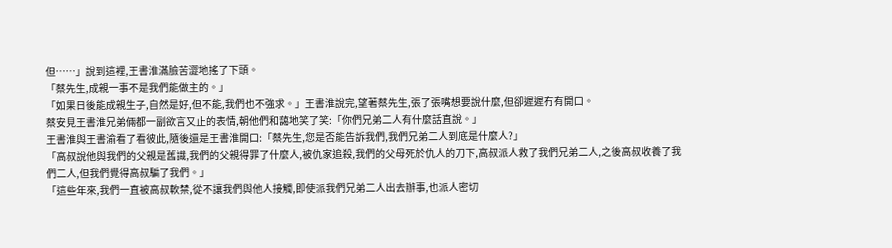但……」說到這裡,王書淮滿臉苦澀地搖了下頭。
「蔡先生,成親一事不是我們能做主的。」
「如果日後能成親生子,自然是好,但不能,我們也不強求。」王書淮說完,望著蔡先生,張了張嘴想要說什麼,但卻遲遲冇有開口。
蔡安見王書淮兄弟倆都一副欲言又止的表情,朝他們和藹地笑了笑:「你們兄弟二人有什麼話直說。」
王書淮與王書渝看了看彼此,隨後還是王書淮開口:「蔡先生,您是否能告訴我們,我們兄弟二人到底是什麼人?」
「高叔說他與我們的父親是舊識,我們的父親得罪了什麼人,被仇家追殺,我們的父母死於仇人的刀下,高叔派人救了我們兄弟二人,之後高叔收養了我們二人,但我們覺得高叔騙了我們。」
「這些年來,我們一直被高叔軟禁,從不讓我們與他人接觸,即使派我們兄弟二人出去辦事,也派人密切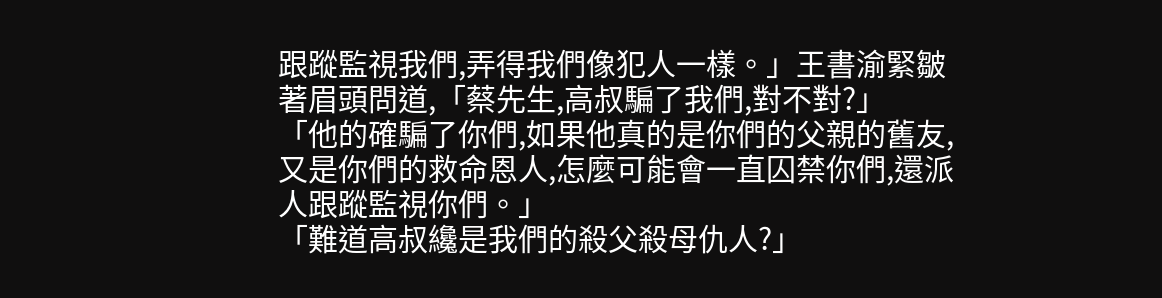跟蹤監視我們,弄得我們像犯人一樣。」王書渝緊皺著眉頭問道,「蔡先生,高叔騙了我們,對不對?」
「他的確騙了你們,如果他真的是你們的父親的舊友,又是你們的救命恩人,怎麼可能會一直囚禁你們,還派人跟蹤監視你們。」
「難道高叔纔是我們的殺父殺母仇人?」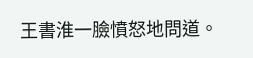王書淮一臉憤怒地問道。